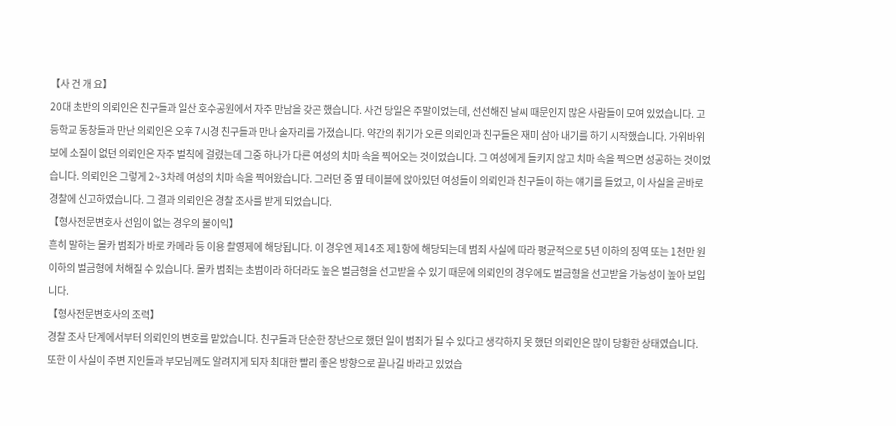【사 건 개 요】
20대 초반의 의뢰인은 친구들과 일산 호수공원에서 자주 만남을 갖곤 했습니다. 사건 당일은 주말이었는데, 선선해진 날씨 때문인지 많은 사람들이 모여 있었습니다. 고등학교 동창들과 만난 의뢰인은 오후 7시경 친구들과 만나 술자리를 가졌습니다. 약간의 취기가 오른 의뢰인과 친구들은 재미 삼아 내기를 하기 시작했습니다. 가위바위보에 소질이 없던 의뢰인은 자주 벌칙에 걸렸는데 그중 하나가 다른 여성의 치마 속을 찍어오는 것이었습니다. 그 여성에게 들키지 않고 치마 속을 찍으면 성공하는 것이었습니다. 의뢰인은 그렇게 2~3차례 여성의 치마 속을 찍어왔습니다. 그러던 중 옆 테이블에 앉아있던 여성들이 의뢰인과 친구들이 하는 얘기를 들었고, 이 사실을 곧바로 경찰에 신고하였습니다. 그 결과 의뢰인은 경찰 조사를 받게 되었습니다.
【형사전문변호사 선임이 없는 경우의 불이익】
흔히 말하는 몰카 범죄가 바로 카메라 등 이용 촬영제에 해당됩니다. 이 경우엔 제14조 제1항에 해당되는데 범죄 사실에 따라 평균적으로 5년 이하의 징역 또는 1천만 원 이하의 벌금형에 처해질 수 있습니다. 몰카 범죄는 초범이라 하더라도 높은 벌금형을 선고받을 수 있기 때문에 의뢰인의 경우에도 벌금형을 선고받을 가능성이 높아 보입니다.
【형사전문변호사의 조력】
경찰 조사 단계에서부터 의뢰인의 변호를 맡았습니다. 친구들과 단순한 장난으로 했던 일이 범죄가 될 수 있다고 생각하지 못 했던 의뢰인은 많이 당황한 상태였습니다. 또한 이 사실이 주변 지인들과 부모님께도 알려지게 되자 최대한 빨리 좋은 방향으로 끝나길 바라고 있었습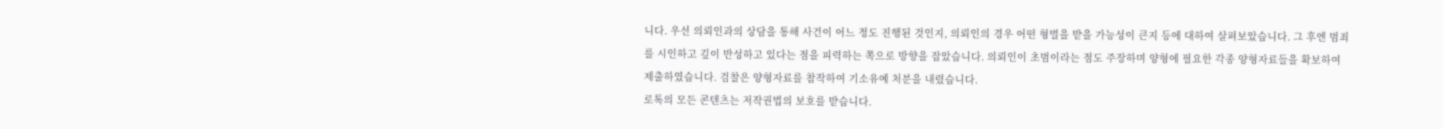니다. 우선 의뢰인과의 상담을 통해 사건이 어느 정도 진행된 것인지, 의뢰인의 경우 어떤 형벌을 받을 가능성이 큰지 등에 대하여 살펴보았습니다. 그 후엔 범죄를 시인하고 깊이 반성하고 있다는 점을 피력하는 쪽으로 방향을 잡았습니다. 의뢰인이 초범이라는 점도 주장하며 양형에 필요한 각종 양형자료들을 확보하여 제출하였습니다. 검찰은 양형자료를 참작하여 기소유예 처분을 내렸습니다.
로톡의 모든 콘텐츠는 저작권법의 보호를 받습니다.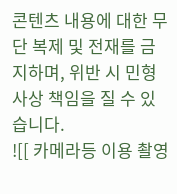콘텐츠 내용에 대한 무단 복제 및 전재를 금지하며, 위반 시 민형사상 책임을 질 수 있습니다.
![[ 카메라등 이용 촬영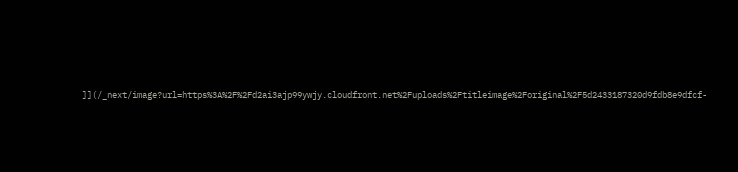]](/_next/image?url=https%3A%2F%2Fd2ai3ajp99ywjy.cloudfront.net%2Fuploads%2Ftitleimage%2Foriginal%2F5d2433187320d9fdb8e9dfcf-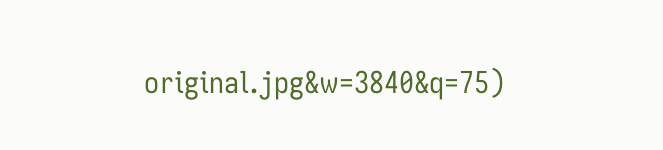original.jpg&w=3840&q=75)